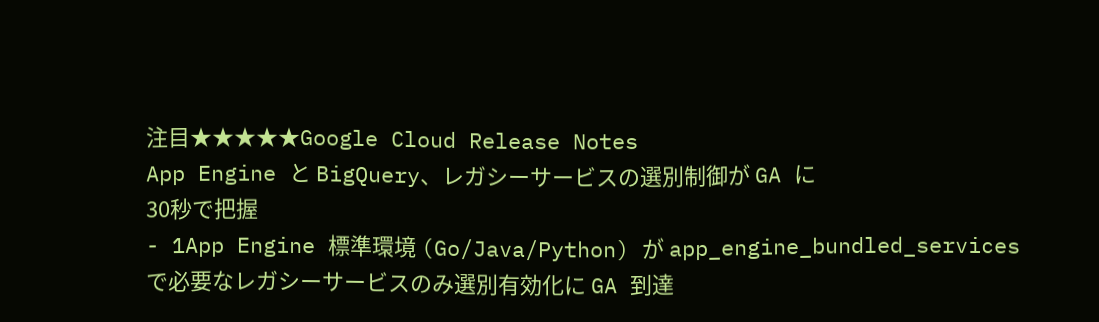注目★★★★★Google Cloud Release Notes
App Engine と BigQuery、レガシーサービスの選別制御が GA に
30秒で把握
- 1App Engine 標準環境 (Go/Java/Python) が app_engine_bundled_services で必要なレガシーサービスのみ選別有効化に GA 到達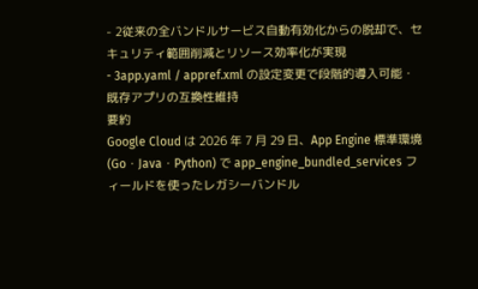- 2従来の全バンドルサービス自動有効化からの脱却で、セキュリティ範囲削減とリソース効率化が実現
- 3app.yaml / appref.xml の設定変更で段階的導入可能・既存アプリの互換性維持
要約
Google Cloud は 2026 年 7 月 29 日、App Engine 標準環境 (Go・Java・Python) で app_engine_bundled_services フィールドを使ったレガシーバンドル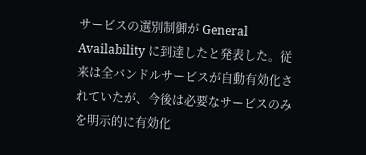サービスの選別制御が General Availability に到達したと発表した。従来は全バンドルサービスが自動有効化されていたが、今後は必要なサービスのみを明示的に有効化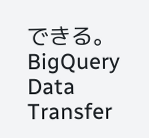できる。BigQuery Data Transfer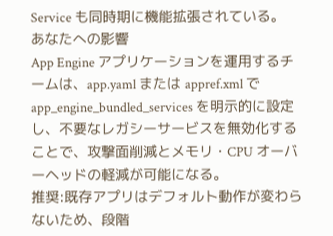Service も同時期に機能拡張されている。
あなたへの影響
App Engine アプリケーションを運用するチームは、app.yaml または appref.xml で app_engine_bundled_services を明示的に設定し、不要なレガシーサービスを無効化することで、攻撃面削減とメモリ・CPU オーバーヘッドの軽減が可能になる。
推奨:既存アプリはデフォルト動作が変わらないため、段階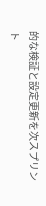的な検証と設定更新を次スプリント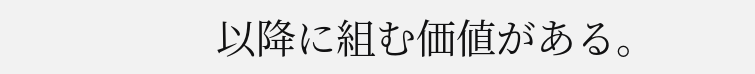以降に組む価値がある。